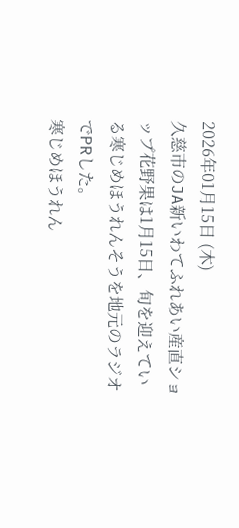2026年01月15日 (木)
久慈市のJA新いわてふれあい産直ショップ花野果は1月15日、旬を迎えている寒じめほうれんそうを地元のラジオでPRした。
寒じめほうれん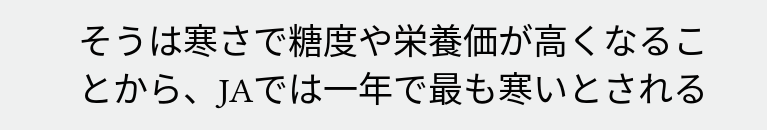そうは寒さで糖度や栄養価が高くなることから、JAでは一年で最も寒いとされる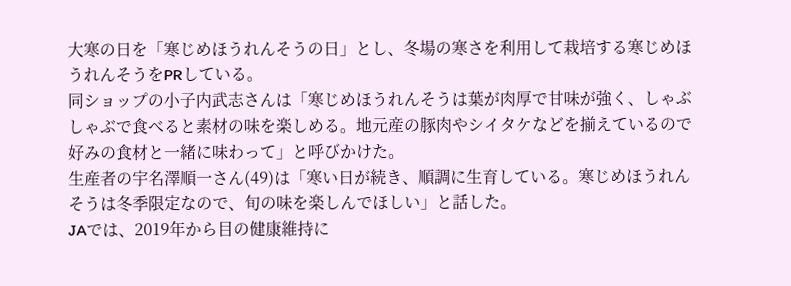大寒の日を「寒じめほうれんそうの日」とし、冬場の寒さを利用して栽培する寒じめほうれんそうをPRしている。
同ショップの小子内武志さんは「寒じめほうれんそうは葉が肉厚で甘味が強く、しゃぶしゃぶで食べると素材の味を楽しめる。地元産の豚肉やシイタケなどを揃えているので好みの食材と一緒に味わって」と呼びかけた。
生産者の宇名澤順一さん(49)は「寒い日が続き、順調に生育している。寒じめほうれんそうは冬季限定なので、旬の味を楽しんでほしい」と話した。
JAでは、2019年から目の健康維持に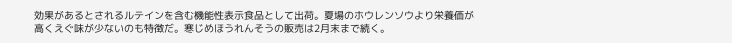効果があるとされるルテインを含む機能性表示食品として出荷。夏場のホウレンソウより栄養価が高くえぐ味が少ないのも特徴だ。寒じめほうれんそうの販売は2月末まで続く。